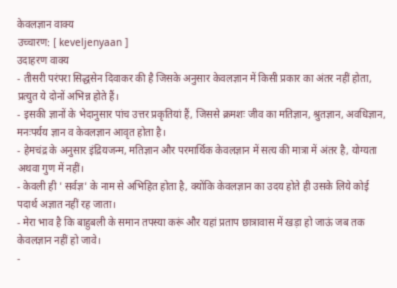केवलज्ञान वाक्य
उच्चारण: [ keveljenyaan ]
उदाहरण वाक्य
- तीसरी परंपरा सिद्धसेन दिवाकर की है जिसके अनुसार केवलज्ञान में किसी प्रकार का अंतर नहीं होता, प्रत्युत ये दोनों अभिन्न होते हैं।
- इसकी ज्ञानों के भेदानुसार पांच उत्तर प्रकृतियां हैं, जिससे क्रमशः जीव का मतिज्ञान, श्रुतज्ञान, अवधिज्ञान, मनःपर्यय ज्ञान व केवलज्ञान आवृत होता है।
- हेमचंद्र के अनुसार इंद्रियजन्म, मतिज्ञान और परमार्थिक केवलज्ञान में सत्य की मात्रा में अंतर है, योग्यता अथवा गुण में नहीं।
- केवली ही ' सर्वज्ञ' के नाम से अभिहित होता है, क्योंकि केवलज्ञान का उदय होते ही उसके लिये कोई पदार्थ अज्ञात नहीं रह जाता।
- मेरा भाव है कि बाहुबली के समान तपस्या करूं और यहां प्रताप छात्रावास में खड़ा हो जाऊं जब तक केवलज्ञान नहीं हो जावे।
-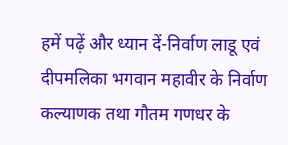हमें पढ़ें और ध्यान दें-निर्वाण लाडू एवं दीपमलिका भगवान महावीर के निर्वाण कल्याणक तथा गौतम गणधर के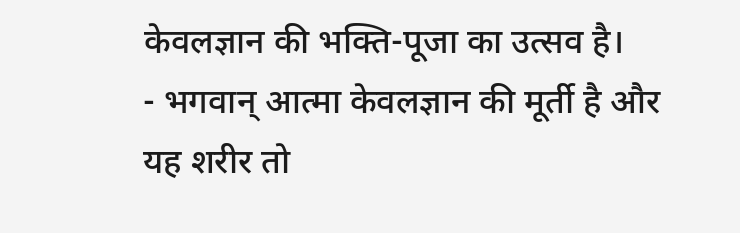केवलज्ञान की भक्ति-पूजा का उत्सव है।
- भगवान् आत्मा केवलज्ञान की मूर्ती है और यह शरीर तो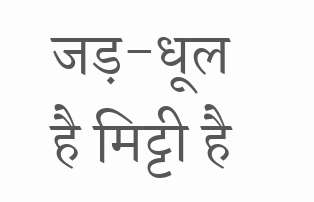जड़-धूल है मिट्टी है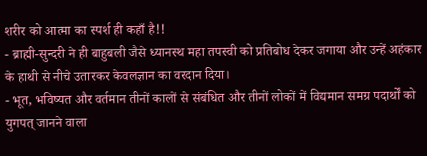शरीर को आत्मा का स्पर्श ही कहाँ है!!
- ब्राह्मी-सुन्दरी ने ही बाहुबली जैसे ध्यानस्थ महा तपस्वी को प्रतिबोध देकर जगाया और उन्हें अहंकार के हाथी से नीचे उतारकर केवलज्ञान का वरदान दिया।
- भूत, भविष्यत और वर्तमान तीनों कालों से संबंधित और तीनों लोकों में विद्यमान समग्र पदार्थों को युगपत् जानने वाला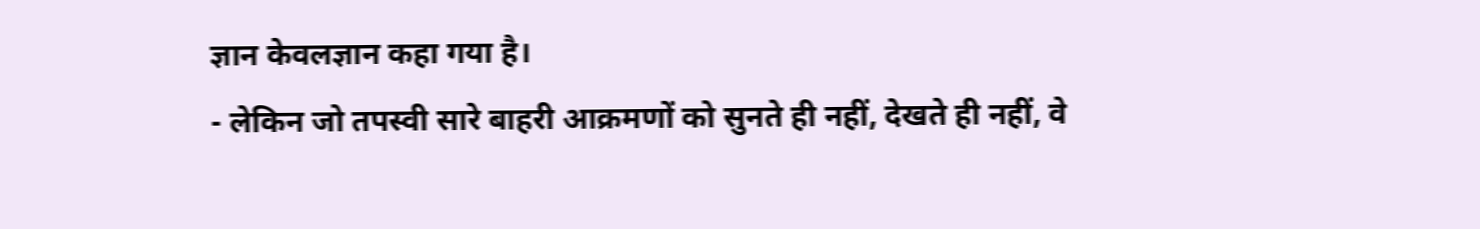ज्ञान केवलज्ञान कहा गया है।
- लेकिन जो तपस्वी सारे बाहरी आक्रमणों को सुनते ही नहीं, देखते ही नहीं, वे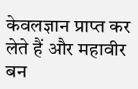केवलज्ञान प्राप्त कर लेते हैं और महावीर बन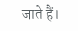जाते हैं।